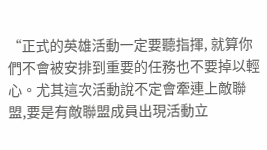“正式的英雄活動一定要聽指揮, 就算你們不會被安排到重要的任務也不要掉以輕心。尤其這次活動說不定會牽連上敵聯盟,要是有敵聯盟成員出現活動立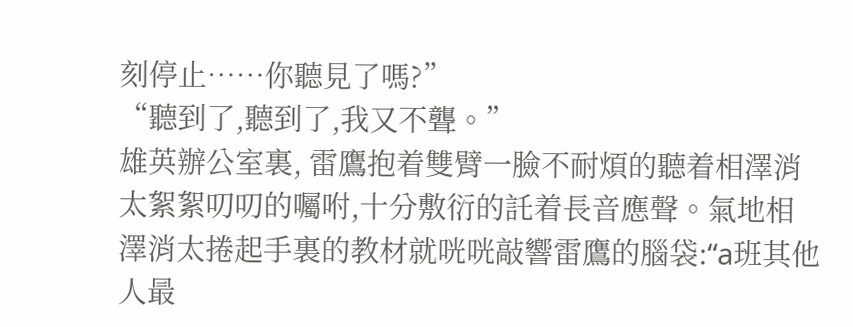刻停止……你聽見了嗎?”
“聽到了,聽到了,我又不聾。”
雄英辦公室裏, 雷鷹抱着雙臂一臉不耐煩的聽着相澤消太絮絮叨叨的囑咐,十分敷衍的託着長音應聲。氣地相澤消太捲起手裏的教材就咣咣敲響雷鷹的腦袋:“a班其他人最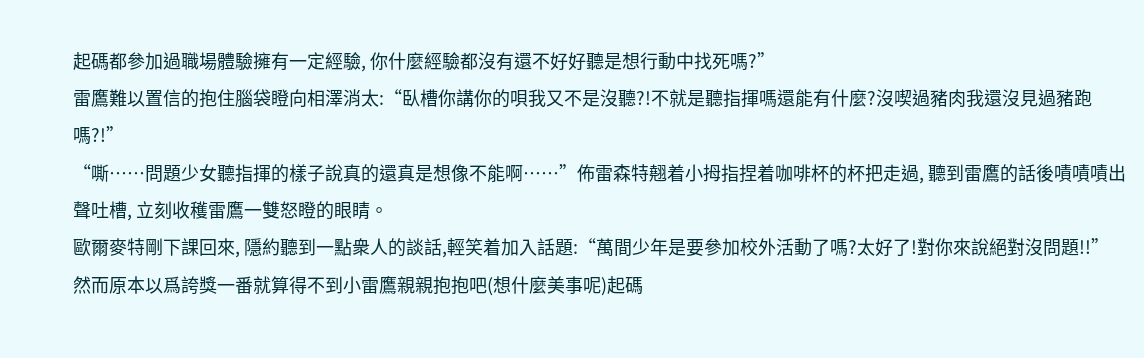起碼都參加過職場體驗擁有一定經驗, 你什麼經驗都沒有還不好好聽是想行動中找死嗎?”
雷鷹難以置信的抱住腦袋瞪向相澤消太:“臥槽你講你的唄我又不是沒聽?!不就是聽指揮嗎還能有什麼?沒喫過豬肉我還沒見過豬跑嗎?!”
“嘶……問題少女聽指揮的樣子說真的還真是想像不能啊……”佈雷森特翹着小拇指捏着咖啡杯的杯把走過, 聽到雷鷹的話後嘖嘖嘖出聲吐槽, 立刻收穫雷鷹一雙怒瞪的眼睛。
歐爾麥特剛下課回來, 隱約聽到一點衆人的談話,輕笑着加入話題:“萬間少年是要參加校外活動了嗎?太好了!對你來說絕對沒問題!!”
然而原本以爲誇獎一番就算得不到小雷鷹親親抱抱吧(想什麼美事呢)起碼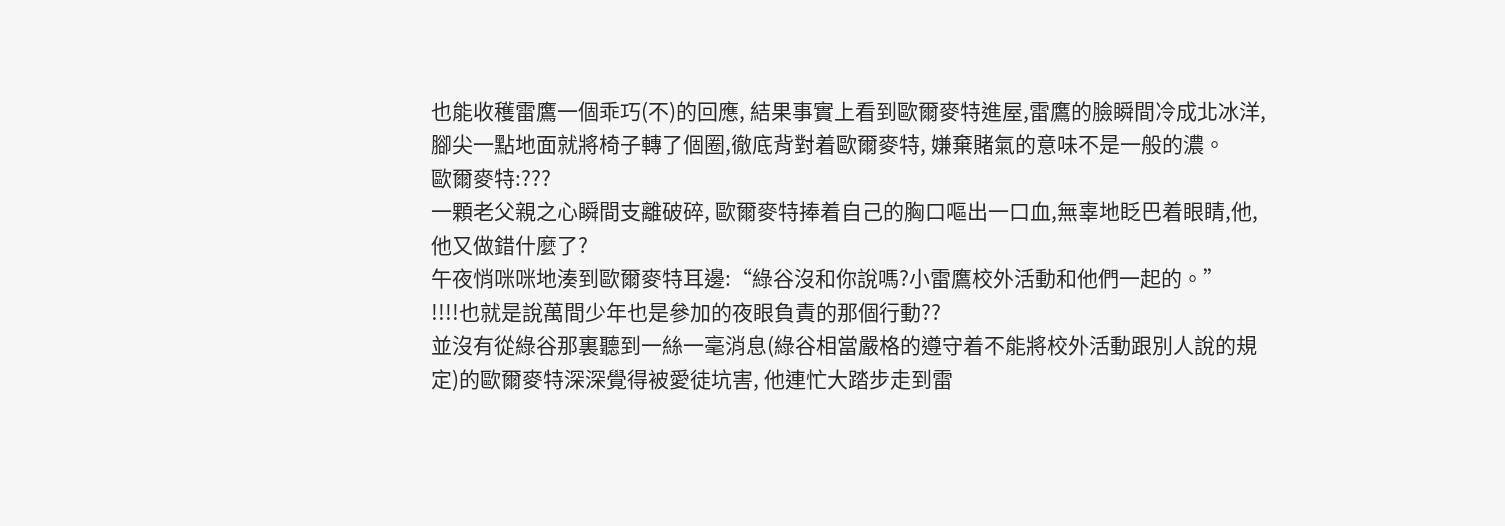也能收穫雷鷹一個乖巧(不)的回應, 結果事實上看到歐爾麥特進屋,雷鷹的臉瞬間冷成北冰洋, 腳尖一點地面就將椅子轉了個圈,徹底背對着歐爾麥特, 嫌棄賭氣的意味不是一般的濃。
歐爾麥特:???
一顆老父親之心瞬間支離破碎, 歐爾麥特捧着自己的胸口嘔出一口血,無辜地眨巴着眼睛,他, 他又做錯什麼了?
午夜悄咪咪地湊到歐爾麥特耳邊:“綠谷沒和你說嗎?小雷鷹校外活動和他們一起的。”
!!!!也就是說萬間少年也是參加的夜眼負責的那個行動??
並沒有從綠谷那裏聽到一絲一毫消息(綠谷相當嚴格的遵守着不能將校外活動跟別人說的規定)的歐爾麥特深深覺得被愛徒坑害, 他連忙大踏步走到雷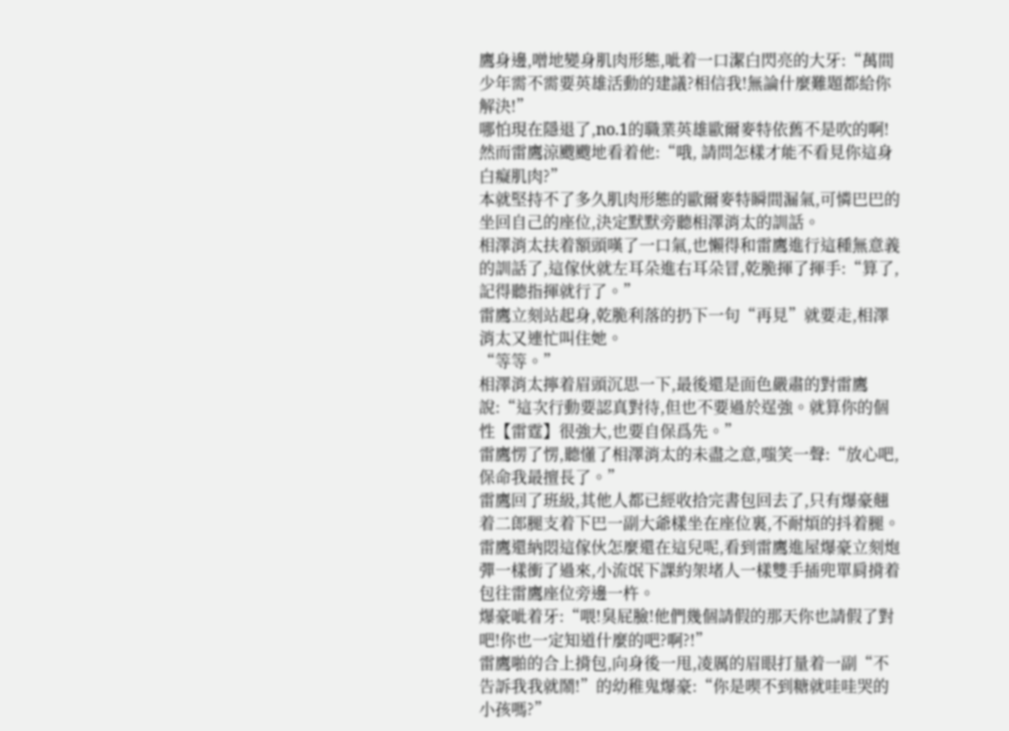鷹身邊,噌地變身肌肉形態,呲着一口潔白閃亮的大牙:“萬間少年需不需要英雄活動的建議?相信我!無論什麼難題都給你解決!”
哪怕現在隱退了,no.1的職業英雄歐爾麥特依舊不是吹的啊!
然而雷鷹涼颼颼地看着他:“哦, 請問怎樣才能不看見你這身白癡肌肉?”
本就堅持不了多久肌肉形態的歐爾麥特瞬間漏氣,可憐巴巴的坐回自己的座位,決定默默旁聽相澤消太的訓話。
相澤消太扶着額頭嘆了一口氣,也懶得和雷鷹進行這種無意義的訓話了,這傢伙就左耳朵進右耳朵冒,乾脆揮了揮手:“算了,記得聽指揮就行了。”
雷鷹立刻站起身,乾脆利落的扔下一句“再見”就要走,相澤消太又連忙叫住她。
“等等。”
相澤消太擰着眉頭沉思一下,最後還是面色嚴肅的對雷鷹說:“這次行動要認真對待,但也不要過於逞強。就算你的個性【雷霆】很強大,也要自保爲先。”
雷鷹愣了愣,聽懂了相澤消太的未盡之意,嗤笑一聲:“放心吧,保命我最擅長了。”
雷鷹回了班級,其他人都已經收拾完書包回去了,只有爆豪翹着二郎腿支着下巴一副大爺樣坐在座位裏,不耐煩的抖着腿。雷鷹還納悶這傢伙怎麼還在這兒呢,看到雷鷹進屋爆豪立刻炮彈一樣衝了過來,小流氓下課約架堵人一樣雙手插兜單肩揹着包往雷鷹座位旁邊一杵。
爆豪呲着牙:“喂!臭屁臉!他們幾個請假的那天你也請假了對吧!你也一定知道什麼的吧?啊?!”
雷鷹啪的合上揹包,向身後一甩,凌厲的眉眼打量着一副“不告訴我我就鬧!”的幼稚鬼爆豪:“你是喫不到糖就哇哇哭的小孩嗎?”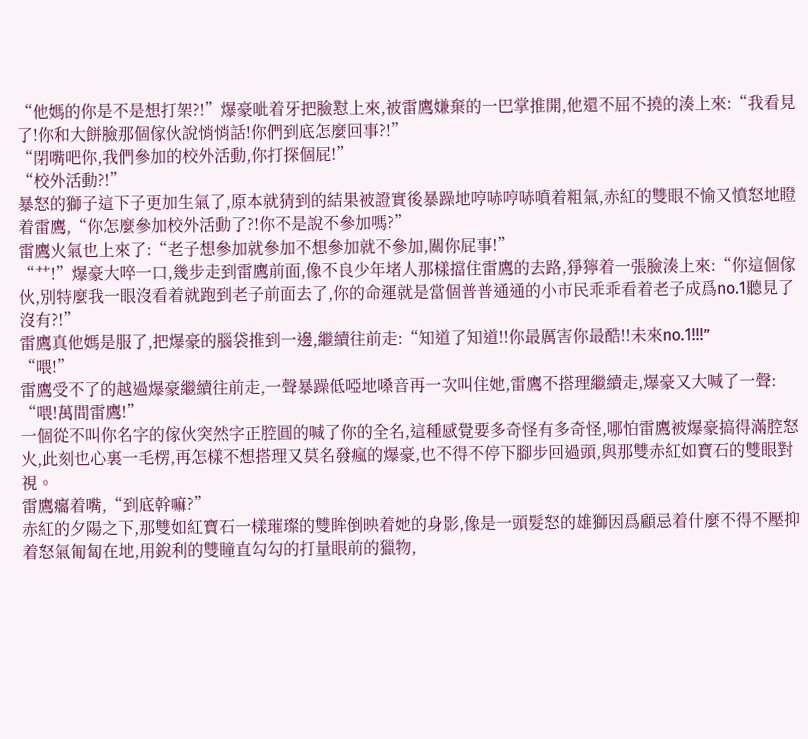“他媽的你是不是想打架?!”爆豪呲着牙把臉懟上來,被雷鷹嫌棄的一巴掌推開,他還不屈不撓的湊上來:“我看見了!你和大餅臉那個傢伙說悄悄話!你們到底怎麼回事?!”
“閉嘴吧你,我們參加的校外活動,你打探個屁!”
“校外活動?!”
暴怒的獅子這下子更加生氣了,原本就猜到的結果被證實後暴躁地哼哧哼哧噴着粗氣,赤紅的雙眼不愉又憤怒地瞪着雷鷹,“你怎麼參加校外活動了?!你不是說不參加嗎?”
雷鷹火氣也上來了:“老子想參加就參加不想參加就不參加,關你屁事!”
“艹!”爆豪大啐一口,幾步走到雷鷹前面,像不良少年堵人那樣擋住雷鷹的去路,猙獰着一張臉湊上來:“你這個傢伙,別特麼我一眼沒看着就跑到老子前面去了,你的命運就是當個普普通通的小市民乖乖看着老子成爲no.1聽見了沒有?!”
雷鷹真他媽是服了,把爆豪的腦袋推到一邊,繼續往前走:“知道了知道!!你最厲害你最酷!!未來no.1!!!”
“喂!”
雷鷹受不了的越過爆豪繼續往前走,一聲暴躁低啞地嗓音再一次叫住她,雷鷹不搭理繼續走,爆豪又大喊了一聲:
“喂!萬間雷鷹!”
一個從不叫你名字的傢伙突然字正腔圓的喊了你的全名,這種感覺要多奇怪有多奇怪,哪怕雷鷹被爆豪搞得滿腔怒火,此刻也心裏一毛楞,再怎樣不想搭理又莫名發瘋的爆豪,也不得不停下腳步回過頭,與那雙赤紅如寶石的雙眼對視。
雷鷹癟着嘴,“到底幹嘛?”
赤紅的夕陽之下,那雙如紅寶石一樣璀璨的雙眸倒映着她的身影,像是一頭髮怒的雄獅因爲顧忌着什麼不得不壓抑着怒氣匍匐在地,用銳利的雙瞳直勾勾的打量眼前的獵物,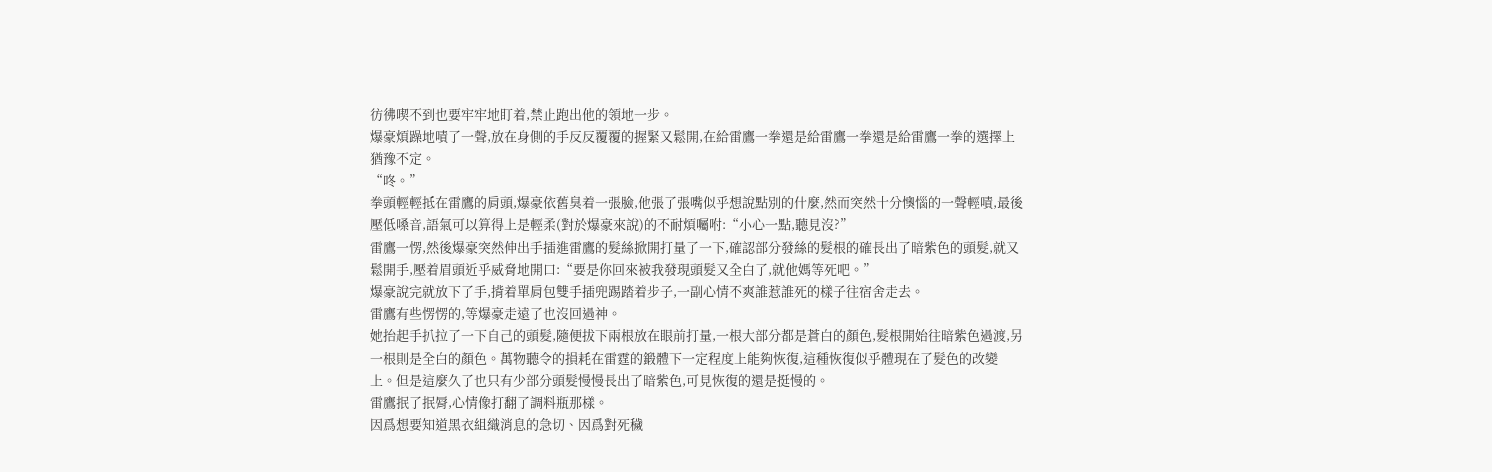彷彿喫不到也要牢牢地盯着,禁止跑出他的領地一步。
爆豪煩躁地嘖了一聲,放在身側的手反反覆覆的握緊又鬆開,在給雷鷹一拳還是給雷鷹一拳還是給雷鷹一拳的選擇上猶豫不定。
“咚。”
拳頭輕輕抵在雷鷹的肩頭,爆豪依舊臭着一張臉,他張了張嘴似乎想說點別的什麼,然而突然十分懊惱的一聲輕嘖,最後壓低嗓音,語氣可以算得上是輕柔(對於爆豪來說)的不耐煩囑咐:“小心一點,聽見沒?”
雷鷹一愣,然後爆豪突然伸出手插進雷鷹的髮絲掀開打量了一下,確認部分發絲的髮根的確長出了暗紫色的頭髮,就又鬆開手,壓着眉頭近乎威脅地開口:“要是你回來被我發現頭髮又全白了,就他媽等死吧。”
爆豪說完就放下了手,揹着單肩包雙手插兜踢踏着步子,一副心情不爽誰惹誰死的樣子往宿舍走去。
雷鷹有些愣愣的,等爆豪走遠了也沒回過神。
她抬起手扒拉了一下自己的頭髮,隨便拔下兩根放在眼前打量,一根大部分都是蒼白的顏色,髮根開始往暗紫色過渡,另一根則是全白的顏色。萬物聽令的損耗在雷霆的鍛體下一定程度上能夠恢復,這種恢復似乎體現在了髮色的改變上。但是這麼久了也只有少部分頭髮慢慢長出了暗紫色,可見恢復的還是挺慢的。
雷鷹抿了抿脣,心情像打翻了調料瓶那樣。
因爲想要知道黑衣組織消息的急切、因爲對死穢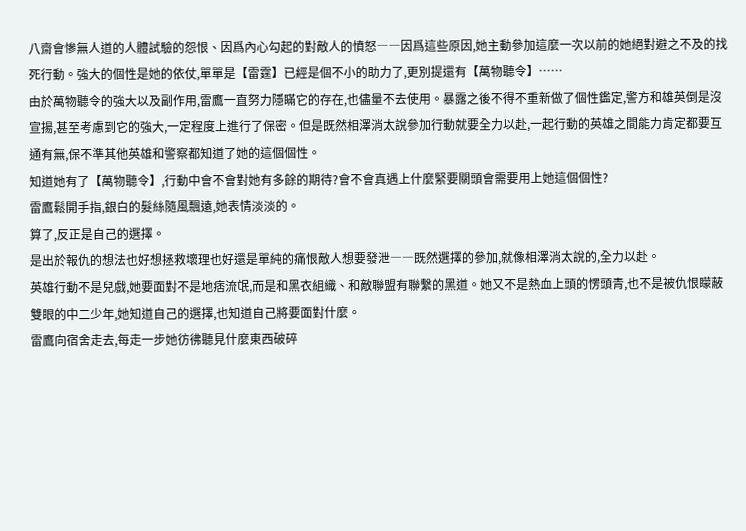八齋會慘無人道的人體試驗的怨恨、因爲內心勾起的對敵人的憤怒――因爲這些原因,她主動參加這麼一次以前的她絕對避之不及的找死行動。強大的個性是她的依仗,單單是【雷霆】已經是個不小的助力了,更別提還有【萬物聽令】……
由於萬物聽令的強大以及副作用,雷鷹一直努力隱瞞它的存在,也儘量不去使用。暴露之後不得不重新做了個性鑑定,警方和雄英倒是沒宣揚,甚至考慮到它的強大,一定程度上進行了保密。但是既然相澤消太說參加行動就要全力以赴,一起行動的英雄之間能力肯定都要互通有無,保不準其他英雄和警察都知道了她的這個個性。
知道她有了【萬物聽令】,行動中會不會對她有多餘的期待?會不會真遇上什麼緊要關頭會需要用上她這個個性?
雷鷹鬆開手指,銀白的髮絲隨風飄遠,她表情淡淡的。
算了,反正是自己的選擇。
是出於報仇的想法也好想拯救壞理也好還是單純的痛恨敵人想要發泄――既然選擇的參加,就像相澤消太說的,全力以赴。
英雄行動不是兒戲,她要面對不是地痞流氓,而是和黑衣組織、和敵聯盟有聯繫的黑道。她又不是熱血上頭的愣頭青,也不是被仇恨矇蔽雙眼的中二少年,她知道自己的選擇,也知道自己將要面對什麼。
雷鷹向宿舍走去,每走一步她彷彿聽見什麼東西破碎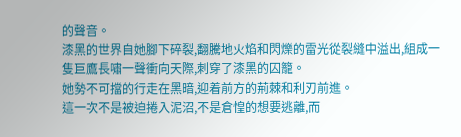的聲音。
漆黑的世界自她腳下碎裂,翻騰地火焰和閃爍的雷光從裂縫中溢出,組成一隻巨鷹長嘯一聲衝向天際,刺穿了漆黑的囚籠。
她勢不可擋的行走在黑暗,迎着前方的荊棘和利刃前進。
這一次不是被迫捲入泥沼,不是倉惶的想要逃離,而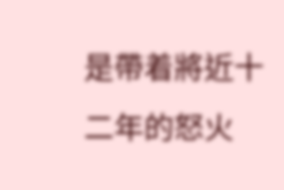是帶着將近十二年的怒火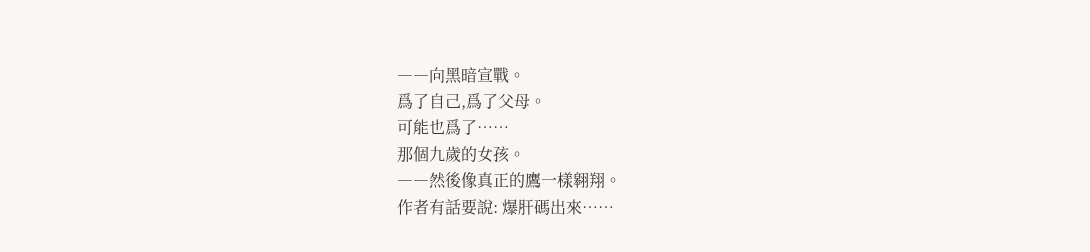――向黑暗宣戰。
爲了自己,爲了父母。
可能也爲了……
那個九歲的女孩。
――然後像真正的鷹一樣翱翔。
作者有話要說: 爆肝碼出來……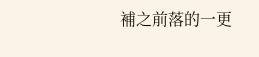補之前落的一更